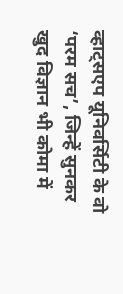व्हाट्सएप यूनिवर्सिटी के वो ‘परम सच’, जिन्हें सुनकर खुद विज्ञान भी कोमा में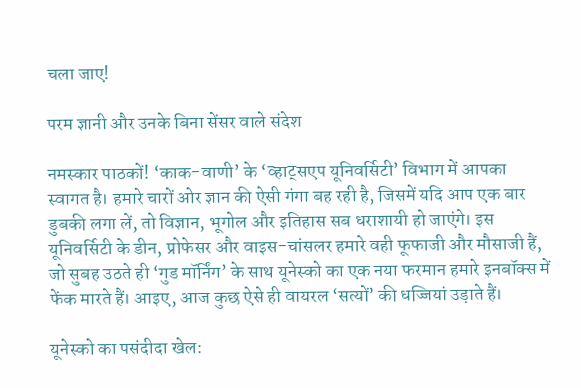चला जाए!

परम ज्ञानी और उनके बिना सेंसर वाले संदेश

नमस्कार पाठकों! ‘काक-वाणी’ के ‘व्हाट्सएप यूनिवर्सिटी’ विभाग में आपका स्वागत है। हमारे चारों ओर ज्ञान की ऐसी गंगा बह रही है, जिसमें यदि आप एक बार डुबकी लगा लें, तो विज्ञान, भूगोल और इतिहास सब धराशायी हो जाएंगे। इस यूनिवर्सिटी के डीन, प्रोफेसर और वाइस-चांसलर हमारे वही फूफाजी और मौसाजी हैं, जो सुबह उठते ही ‘गुड मॉर्निंग’ के साथ यूनेस्को का एक नया फरमान हमारे इनबॉक्स में फेंक मारते हैं। आइए, आज कुछ ऐसे ही वायरल ‘सत्यों’ की धज्जियां उड़ाते हैं।

यूनेस्को का पसंदीदा खेल: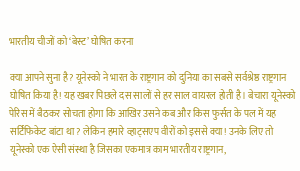भारतीय चीजों को ‘बेस्ट’ घोषित करना

क्या आपने सुना है? यूनेस्को ने भारत के राष्ट्रगान को दुनिया का सबसे सर्वश्रेष्ठ राष्ट्रगान घोषित किया है! यह खबर पिछले दस सालों से हर साल वायरल होती है। बेचारा यूनेस्को पेरिस में बैठकर सोचता होगा कि आखिर उसने कब और किस फुर्सत के पल में यह सर्टिफिकेट बांटा था? लेकिन हमारे व्हाट्सएप वीरों को इससे क्या! उनके लिए तो यूनेस्को एक ऐसी संस्था है जिसका एकमात्र काम भारतीय राष्ट्रगान,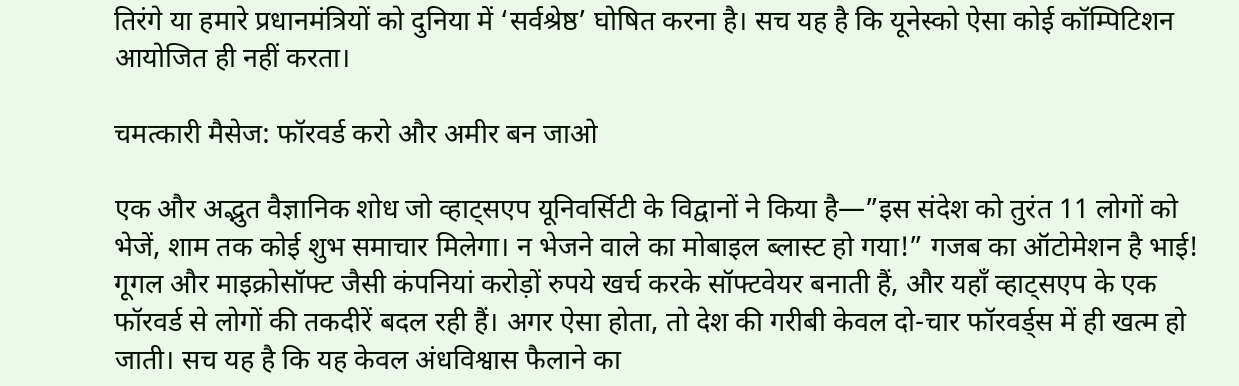तिरंगे या हमारे प्रधानमंत्रियों को दुनिया में ‘सर्वश्रेष्ठ’ घोषित करना है। सच यह है कि यूनेस्को ऐसा कोई कॉम्पिटिशन आयोजित ही नहीं करता।

चमत्कारी मैसेज: फॉरवर्ड करो और अमीर बन जाओ

एक और अद्भुत वैज्ञानिक शोध जो व्हाट्सएप यूनिवर्सिटी के विद्वानों ने किया है—”इस संदेश को तुरंत 11 लोगों को भेजें, शाम तक कोई शुभ समाचार मिलेगा। न भेजने वाले का मोबाइल ब्लास्ट हो गया!” गजब का ऑटोमेशन है भाई! गूगल और माइक्रोसॉफ्ट जैसी कंपनियां करोड़ों रुपये खर्च करके सॉफ्टवेयर बनाती हैं, और यहाँ व्हाट्सएप के एक फॉरवर्ड से लोगों की तकदीरें बदल रही हैं। अगर ऐसा होता, तो देश की गरीबी केवल दो-चार फॉरवर्ड्स में ही खत्म हो जाती। सच यह है कि यह केवल अंधविश्वास फैलाने का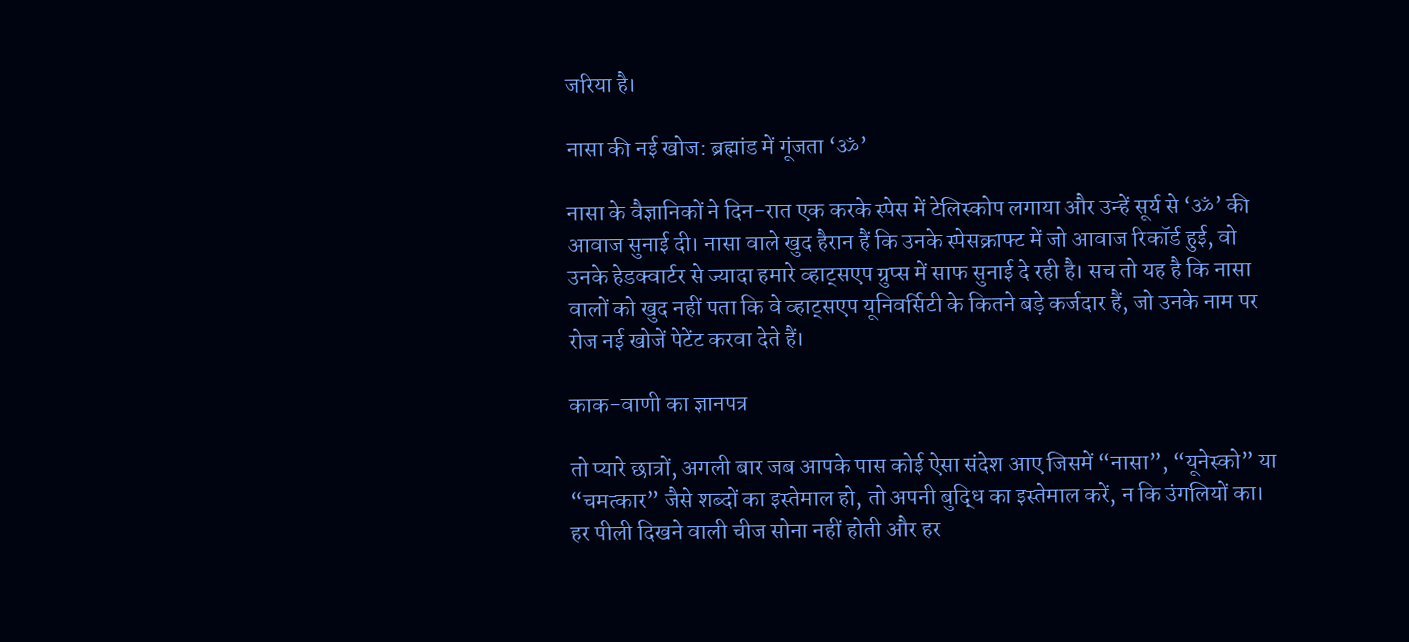जरिया है।

नासा की नई खोज: ब्रह्मांड में गूंजता ‘ॐ’

नासा के वैज्ञानिकों ने दिन-रात एक करके स्पेस में टेलिस्कोप लगाया और उन्हें सूर्य से ‘ॐ’ की आवाज सुनाई दी। नासा वाले खुद हैरान हैं कि उनके स्पेसक्राफ्ट में जो आवाज रिकॉर्ड हुई, वो उनके हेडक्वार्टर से ज्यादा हमारे व्हाट्सएप ग्रुप्स में साफ सुनाई दे रही है। सच तो यह है कि नासा वालों को खुद नहीं पता कि वे व्हाट्सएप यूनिवर्सिटी के कितने बड़े कर्जदार हैं, जो उनके नाम पर रोज नई खोजें पेटेंट करवा देते हैं।

काक-वाणी का ज्ञानपत्र

तो प्यारे छात्रों, अगली बार जब आपके पास कोई ऐसा संदेश आए जिसमें “नासा”, “यूनेस्को” या “चमत्कार” जैसे शब्दों का इस्तेमाल हो, तो अपनी बुद्धि का इस्तेमाल करें, न कि उंगलियों का। हर पीली दिखने वाली चीज सोना नहीं होती और हर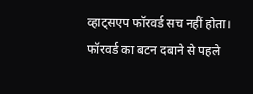व्हाट्सएप फॉरवर्ड सच नहीं होता। फॉरवर्ड का बटन दबाने से पहले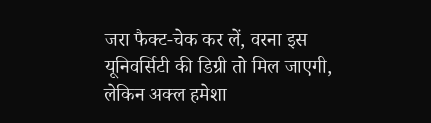जरा फैक्ट-चेक कर लें, वरना इस यूनिवर्सिटी की डिग्री तो मिल जाएगी, लेकिन अक्ल हमेशा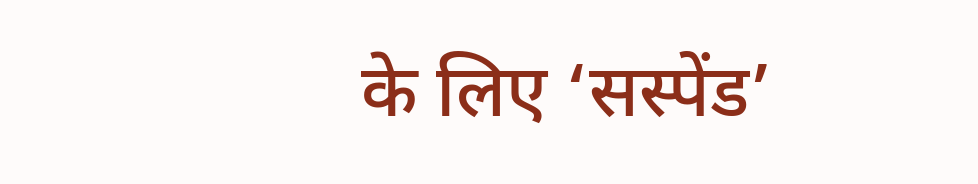के लिए ‘सस्पेंड’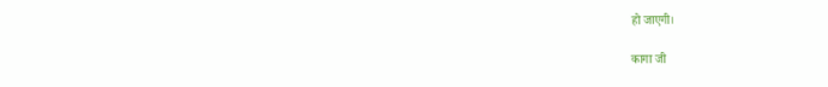हो जाएगी।

कागा जी